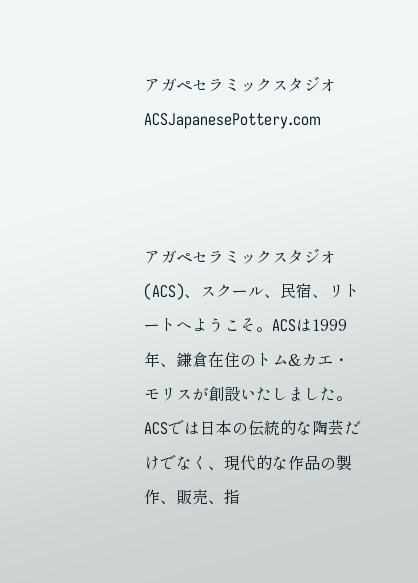アガペセラミックスタジオ
ACSJapanesePottery.com



アガペセラミックスタジオ(ACS)、スクール、民宿、リトートへようこそ。ACSは1999年、鎌倉在住のトム&カエ・モリスが創設いたしました。
ACSでは日本の伝統的な陶芸だけでなく、現代的な作品の製作、販売、指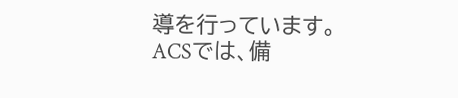導を行っています。ACSでは、備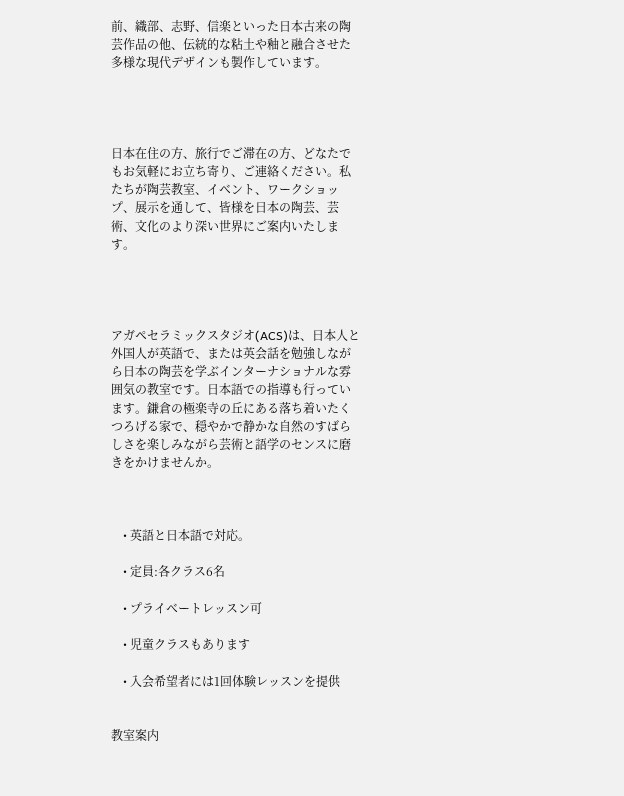前、織部、志野、信楽といった日本古来の陶芸作品の他、伝統的な粘土や釉と融合させた多様な現代デザインも製作しています。




日本在住の方、旅行でご滞在の方、どなたでもお気軽にお立ち寄り、ご連絡ください。私たちが陶芸教室、イベント、ワークショップ、展示を通して、皆様を日本の陶芸、芸術、文化のより深い世界にご案内いたします。




アガペセラミックスタジオ(ACS)は、日本人と外国人が英語で、または英会話を勉強しながら日本の陶芸を学ぶインターナショナルな雰囲気の教室です。日本語での指導も行っています。鎌倉の極楽寺の丘にある落ち着いたくつろげる家で、穏やかで静かな自然のすばらしさを楽しみながら芸術と語学のセンスに磨きをかけませんか。



    • 英語と日本語で対応。

    • 定員:各クラス6名

    • プライベートレッスン可

    • 児童クラスもあります

    • 入会希望者には1回体験レッスンを提供


教室案内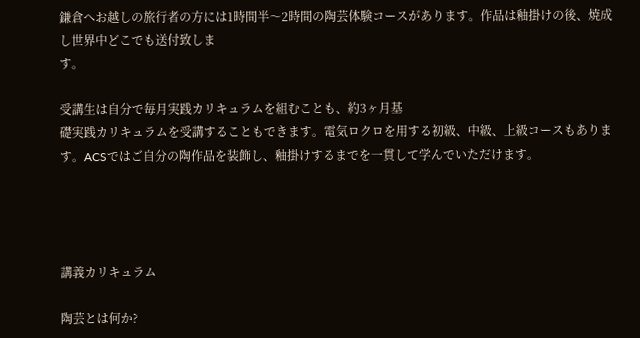鎌倉へお越しの旅行者の方には1時間半〜2時間の陶芸体験コースがあります。作品は釉掛けの後、焼成し世界中どこでも送付致しま
す。

受講生は自分で毎月実践カリキュラムを組むことも、約3ヶ月基
礎実践カリキュラムを受講することもできます。電気ロクロを用する初級、中級、上級コースもあります。ACSではご自分の陶作品を装飾し、釉掛けするまでを一貫して学んでいただけます。




講義カリキュラム

陶芸とは何か?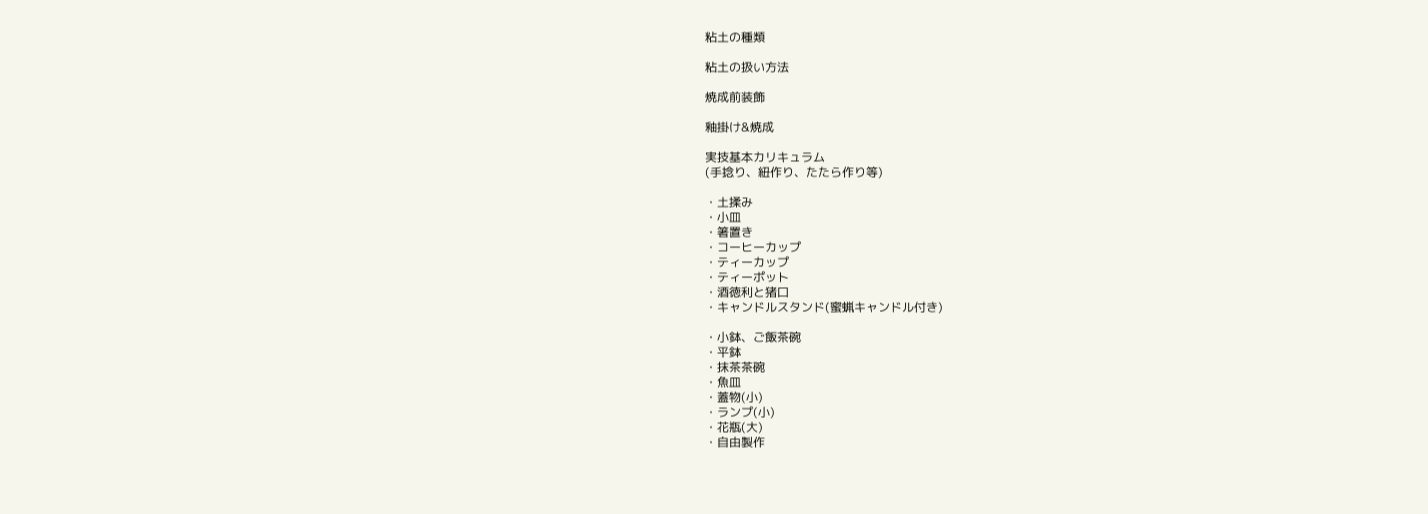粘土の種類

粘土の扱い方法

焼成前装飾

釉掛け&焼成

実技基本カリキュラム
(手捻り、紐作り、たたら作り等)

・土揉み
・小皿
・箸置き
・コーヒーカップ
・ティーカップ
・ティーポット
・酒徳利と猪口
・キャンドルスタンド(蜜蝋キャンドル付き)

・小鉢、ご飯茶碗
・平鉢
・抹茶茶碗
・魚皿
・蓋物(小)
・ランプ(小)
・花瓶(大)
・自由製作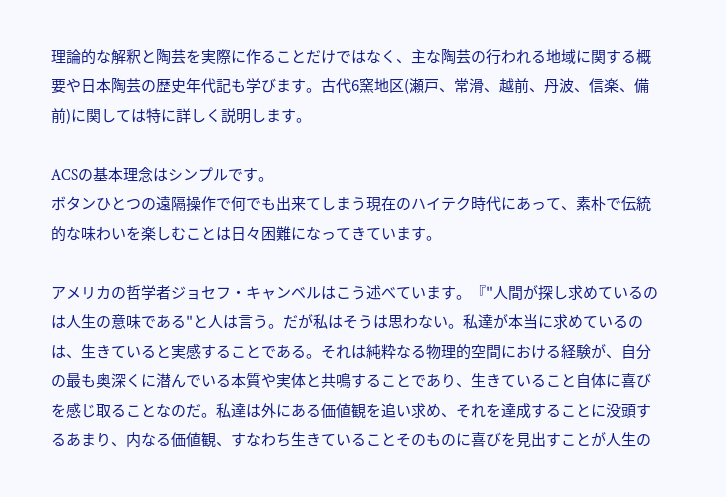理論的な解釈と陶芸を実際に作ることだけではなく、主な陶芸の行われる地域に関する概要や日本陶芸の歴史年代記も学びます。古代6窯地区(瀬戸、常滑、越前、丹波、信楽、備前)に関しては特に詳しく説明します。

ACSの基本理念はシンプルです。
ボタンひとつの遠隔操作で何でも出来てしまう現在のハイテク時代にあって、素朴で伝統的な味わいを楽しむことは日々困難になってきています。

アメリカの哲学者ジョセフ・キャンベルはこう述べています。『"人間が探し求めているのは人生の意味である"と人は言う。だが私はそうは思わない。私達が本当に求めているのは、生きていると実感することである。それは純粋なる物理的空間における経験が、自分の最も奥深くに潜んでいる本質や実体と共鳴することであり、生きていること自体に喜びを感じ取ることなのだ。私達は外にある価値観を追い求め、それを達成することに没頭するあまり、内なる価値観、すなわち生きていることそのものに喜びを見出すことが人生の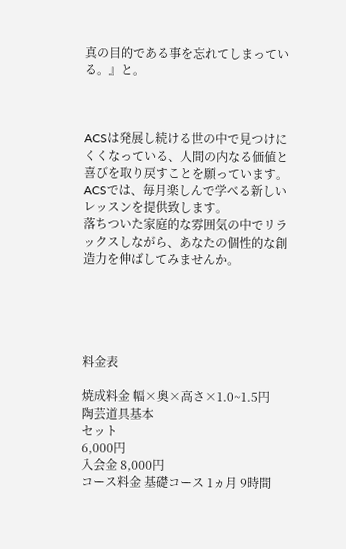真の目的である事を忘れてしまっている。』と。



ACSは発展し続ける世の中で見つけにくくなっている、人間の内なる価値と喜びを取り戻すことを願っています。ACSでは、毎月楽しんで学べる新しいレッスンを提供致します。
落ちついた家庭的な雰囲気の中でリラックスしながら、あなたの個性的な創造力を伸ばしてみませんか。





料金表

焼成料金 幅×奥×高さ×1.0~1.5円
陶芸道具基本
セット
6,000円
入会金 8,000円
コース料金 基礎コース 1ヵ月 9時間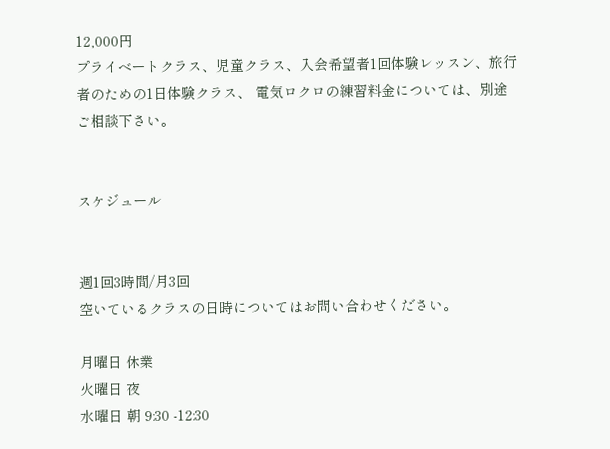12,000円
プライベートクラス、児童クラス、入会希望者1回体験レッスン、旅行者のための1日体験クラス、 電気ロクロの練習料金については、別途ご相談下さい。


スケジュール


週1回3時間/月3回
空いているクラスの日時についてはお問い合わせください。

月曜日 休業
火曜日 夜
水曜日 朝 9:30 -12:30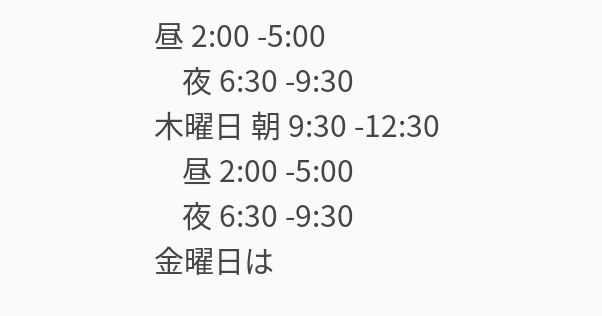昼 2:00 -5:00
    夜 6:30 -9:30
木曜日 朝 9:30 -12:30
    昼 2:00 -5:00
    夜 6:30 -9:30
金曜日は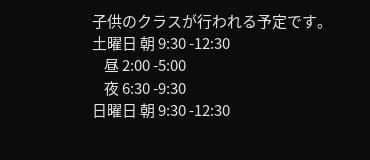子供のクラスが行われる予定です。
土曜日 朝 9:30 -12:30
    昼 2:00 -5:00
    夜 6:30 -9:30
日曜日 朝 9:30 -12:30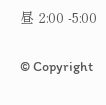昼 2:00 -5:00

© Copyright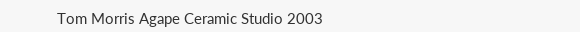Tom Morris Agape Ceramic Studio 2003